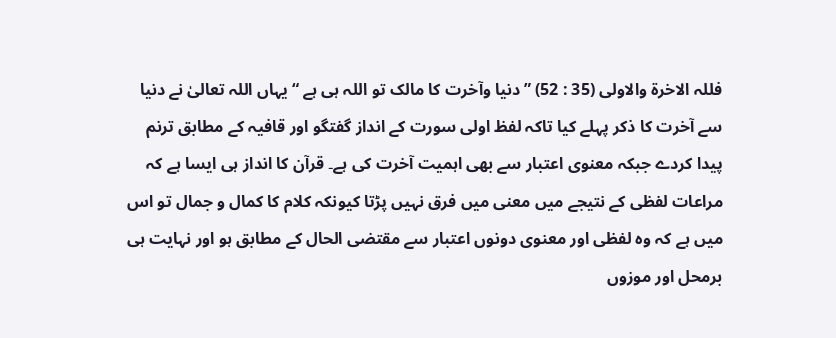فللہ الاخرة والاولی (35 : 52) ” دنیا وآخرت کا مالک تو اللہ ہی ہے “ یہاں اللہ تعالیٰ نے دنیا سے آخرت کا ذکر پہلے کیا تاکہ لفظ اولی سورت کے انداز گفتگو اور قافیہ کے مطابق ترنم پیدا کردے جبکہ معنوی اعتبار سے بھی اہمیت آخرت کی ہے۔ قرآن کا انداز ہی ایسا ہے کہ مراعات لفظی کے نتیجے میں معنی میں فرق نہیں پڑتا کیونکہ کلام کا کمال و جمال تو اس میں ہے کہ وہ لفظی اور معنوی دونوں اعتبار سے مقتضی الحال کے مطابق ہو اور نہایت ہی برمحل اور موزوں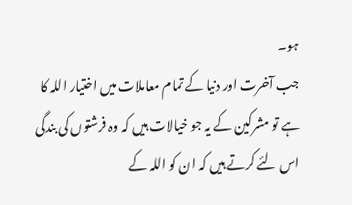ہو۔
جب آخرت اور دنیا کے تمام معاملات میں اختیار اللہ کا ہے تو مشرکین کے یہ جو خیالات ہیں کہ وہ فرشتوں کی بندگی اس لئے کرتے ہیں کہ ان کو اللہ کے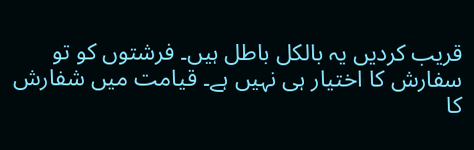قریب کردیں یہ بالکل باطل ہیں۔ فرشتوں کو تو سفارش کا اختیار ہی نہیں ہے۔ قیامت میں شفارش کا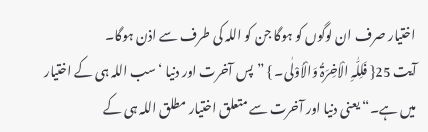اختیار صرف ان لوگوں کو ہوگا جن کو اللہ کی طرف سے اذن ہوگا۔
آیت 25{ فَلِلّٰہِ الْاٰخِرَۃُ وَالْاُوْلٰی۔ } ”پس آخرت اور دنیا ‘ سب اللہ ہی کے اختیار میں ہے۔“ یعنی دنیا اور آخرت سے متعلق اختیار مطلق اللہ ہی کے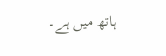ہاتھ میں ہے۔